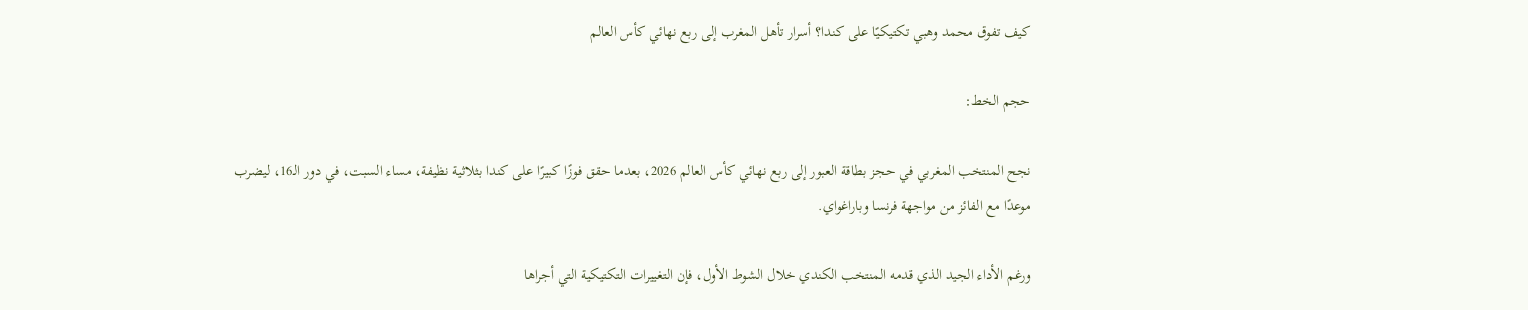كيف تفوق محمد وهبي تكتيكيًا على كندا؟ أسرار تأهل المغرب إلى ربع نهائي كأس العالم

حجم الخط:

نجح المنتخب المغربي في حجز بطاقة العبور إلى ربع نهائي كأس العالم 2026، بعدما حقق فوزًا كبيرًا على كندا بثلاثية نظيفة، مساء السبت، في دور الـ16، ليضرب موعدًا مع الفائز من مواجهة فرنسا وباراغواي.

ورغم الأداء الجيد الذي قدمه المنتخب الكندي خلال الشوط الأول، فإن التغييرات التكتيكية التي أجراها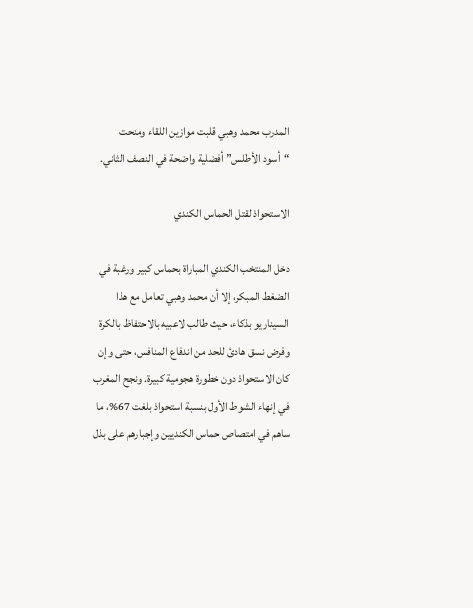المدرب محمد وهبي قلبت موازين اللقاء ومنحت “أسود الأطلس” أفضلية واضحة في النصف الثاني.

الاستحواذ لقتل الحماس الكندي

دخل المنتخب الكندي المباراة بحماس كبير ورغبة في الضغط المبكر، إلا أن محمد وهبي تعامل مع هذا السيناريو بذكاء، حيث طالب لاعبيه بالاحتفاظ بالكرة وفرض نسق هادئ للحد من اندفاع المنافس، حتى وإن كان الاستحواذ دون خطورة هجومية كبيرة. ونجح المغرب في إنهاء الشوط الأول بنسبة استحواذ بلغت 67%، ما ساهم في امتصاص حماس الكنديين وإجبارهم على بذل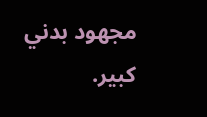مجهود بدني كبير.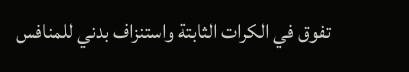تفوق في الكرات الثابتة واستنزاف بدني للمنافس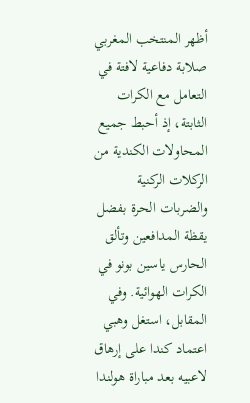أظهر المنتخب المغربي صلابة دفاعية لافتة في التعامل مع الكرات الثابتة، إذ أحبط جميع المحاولات الكندية من الركلات الركنية والضربات الحرة بفضل يقظة المدافعين وتألق الحارس ياسين بونو في الكرات الهوائية. وفي المقابل، استغل وهبي اعتماد كندا على إرهاق لاعبيه بعد مباراة هولندا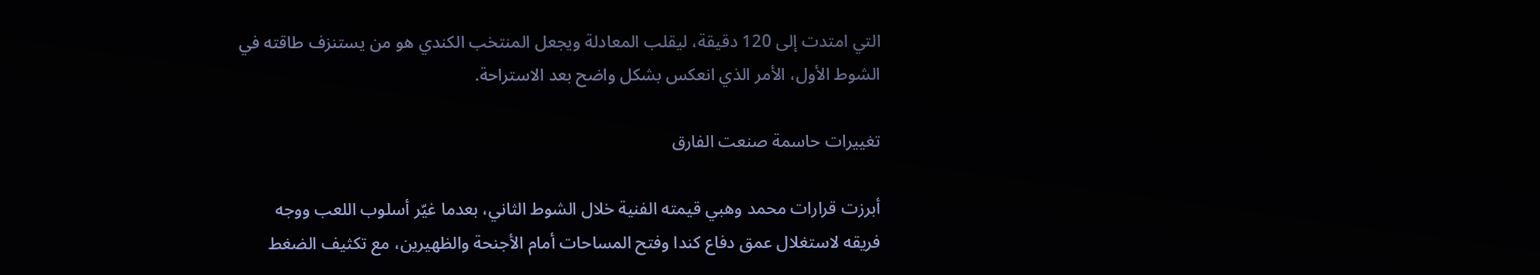التي امتدت إلى 120 دقيقة، ليقلب المعادلة ويجعل المنتخب الكندي هو من يستنزف طاقته في الشوط الأول، الأمر الذي انعكس بشكل واضح بعد الاستراحة.

تغييرات حاسمة صنعت الفارق

أبرزت قرارات محمد وهبي قيمته الفنية خلال الشوط الثاني، بعدما غيّر أسلوب اللعب ووجه فريقه لاستغلال عمق دفاع كندا وفتح المساحات أمام الأجنحة والظهيرين، مع تكثيف الضغط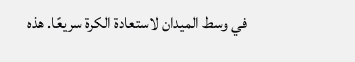في وسط الميدان لاستعادة الكرة سريعًا. هذه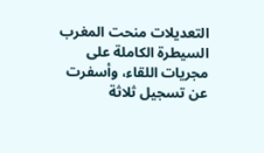التعديلات منحت المغرب السيطرة الكاملة على مجريات اللقاء، وأسفرت عن تسجيل ثلاثة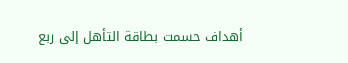أهداف حسمت بطاقة التأهل إلى ربع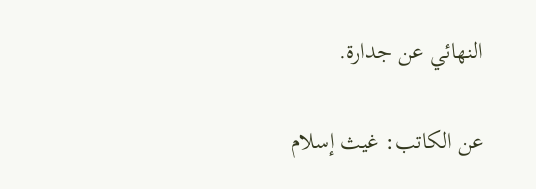النهائي عن جدارة.

عن الكاتب: غيث إسلام